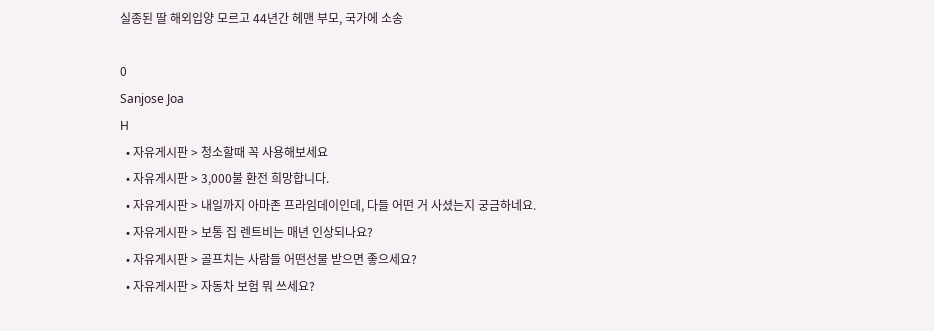실종된 딸 해외입양 모르고 44년간 헤맨 부모, 국가에 소송

0
Sanjose Joa
H
  • 자유게시판 > 청소할때 꼭 사용해보세요
  • 자유게시판 > 3,000불 환전 희망합니다.
  • 자유게시판 > 내일까지 아마존 프라임데이인데, 다들 어떤 거 사셨는지 궁금하네요.
  • 자유게시판 > 보통 집 렌트비는 매년 인상되나요?
  • 자유게시판 > 골프치는 사람들 어떤선물 받으면 좋으세요?
  • 자유게시판 > 자동차 보험 뭐 쓰세요?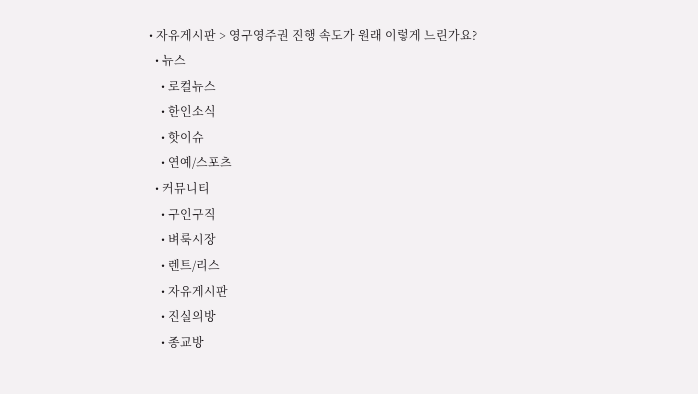• 자유게시판 > 영구영주권 진행 속도가 원래 이렇게 느린가요?
  • 뉴스
    • 로컬뉴스
    • 한인소식
    • 핫이슈
    • 연예/스포츠
  • 커뮤니티
    • 구인구직
    • 벼룩시장
    • 렌트/리스
    • 자유게시판
    • 진실의방
    • 종교방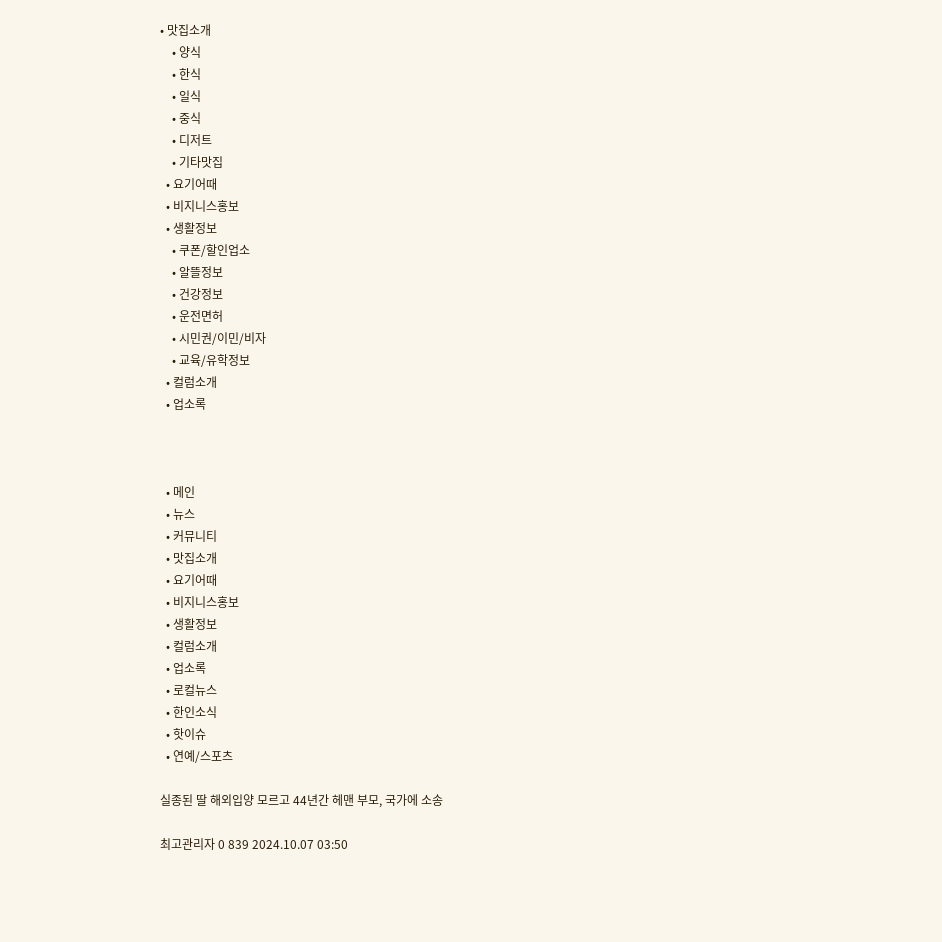• 맛집소개
    • 양식
    • 한식
    • 일식
    • 중식
    • 디저트
    • 기타맛집
  • 요기어때
  • 비지니스홍보
  • 생활정보
    • 쿠폰/할인업소
    • 알뜰정보
    • 건강정보
    • 운전면허
    • 시민권/이민/비자
    • 교육/유학정보
  • 컬럼소개
  • 업소록



  • 메인
  • 뉴스
  • 커뮤니티
  • 맛집소개
  • 요기어때
  • 비지니스홍보
  • 생활정보
  • 컬럼소개
  • 업소록
  • 로컬뉴스
  • 한인소식
  • 핫이슈
  • 연예/스포츠

실종된 딸 해외입양 모르고 44년간 헤맨 부모, 국가에 소송

최고관리자 0 839 2024.10.07 03:50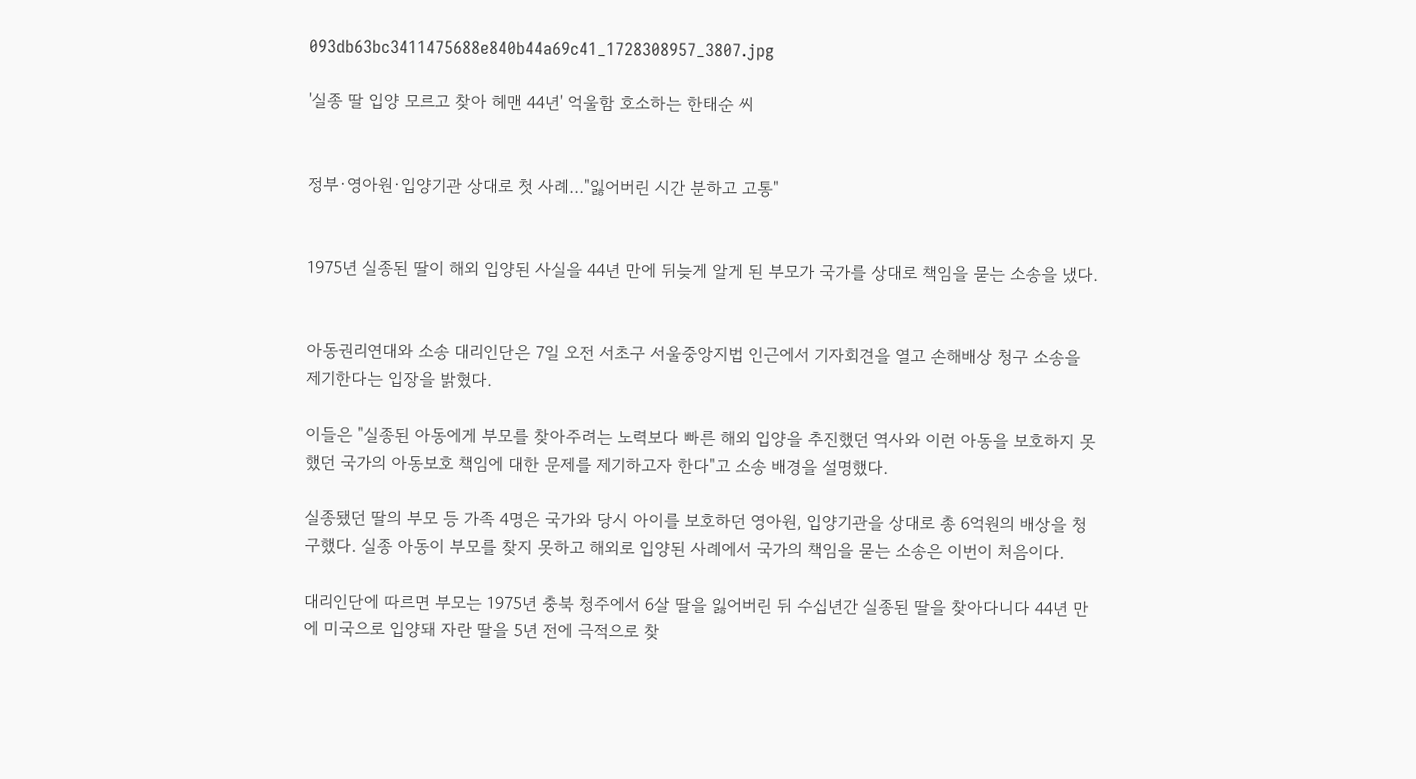093db63bc3411475688e840b44a69c41_1728308957_3807.jpg

'실종 딸 입양 모르고 찾아 헤맨 44년' 억울함 호소하는 한태순 씨


정부·영아원·입양기관 상대로 첫 사례…"잃어버린 시간 분하고 고통"


1975년 실종된 딸이 해외 입양된 사실을 44년 만에 뒤늦게 알게 된 부모가 국가를 상대로 책임을 묻는 소송을 냈다.


아동권리연대와 소송 대리인단은 7일 오전 서초구 서울중앙지법 인근에서 기자회견을 열고 손해배상 청구 소송을 제기한다는 입장을 밝혔다.

이들은 "실종된 아동에게 부모를 찾아주려는 노력보다 빠른 해외 입양을 추진했던 역사와 이런 아동을 보호하지 못했던 국가의 아동보호 책임에 대한 문제를 제기하고자 한다"고 소송 배경을 설명했다.

실종됐던 딸의 부모 등 가족 4명은 국가와 당시 아이를 보호하던 영아원, 입양기관을 상대로 총 6억원의 배상을 청구했다. 실종 아동이 부모를 찾지 못하고 해외로 입양된 사례에서 국가의 책임을 묻는 소송은 이번이 처음이다.

대리인단에 따르면 부모는 1975년 충북 청주에서 6살 딸을 잃어버린 뒤 수십년간 실종된 딸을 찾아다니다 44년 만에 미국으로 입양돼 자란 딸을 5년 전에 극적으로 찾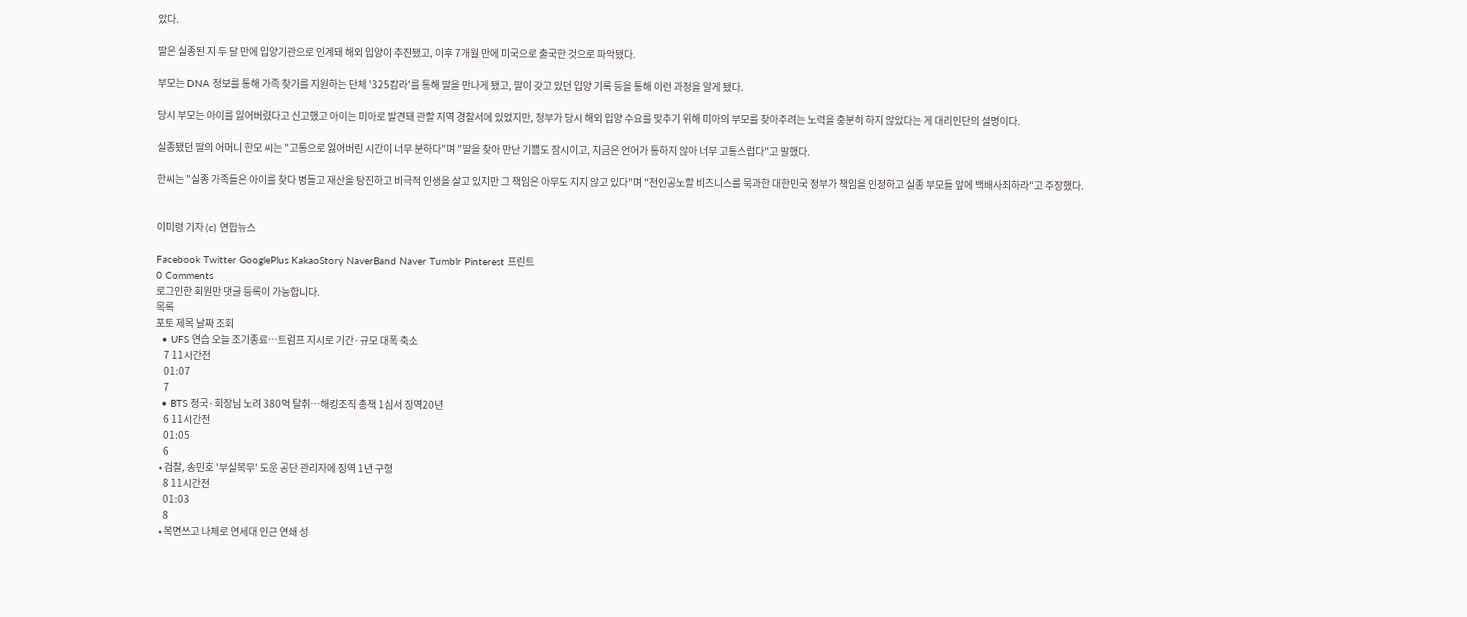았다.

딸은 실종된 지 두 달 만에 입양기관으로 인계돼 해외 입양이 추진됐고, 이후 7개월 만에 미국으로 출국한 것으로 파악됐다.

부모는 DNA 정보를 통해 가족 찾기를 지원하는 단체 '325캄라'를 통해 딸을 만나게 됐고, 딸이 갖고 있던 입양 기록 등을 통해 이런 과정을 알게 됐다.

당시 부모는 아이를 잃어버렸다고 신고했고 아이는 미아로 발견돼 관할 지역 경찰서에 있었지만, 정부가 당시 해외 입양 수요를 맞추기 위해 미아의 부모를 찾아주려는 노력을 충분히 하지 않았다는 게 대리인단의 설명이다.

실종됐던 딸의 어머니 한모 씨는 "고통으로 잃어버린 시간이 너무 분하다"며 "딸을 찾아 만난 기쁨도 잠시이고, 지금은 언어가 통하지 않아 너무 고통스럽다"고 말했다.

한씨는 "실종 가족들은 아이를 찾다 병들고 재산을 탕진하고 비극적 인생을 살고 있지만 그 책임은 아무도 지지 않고 있다"며 "천인공노할 비즈니스를 묵과한 대한민국 정부가 책임을 인정하고 실종 부모들 앞에 백배사죄하라"고 주장했다.


이미령 기자 (c) 연합뉴스

Facebook Twitter GooglePlus KakaoStory NaverBand Naver Tumblr Pinterest 프린트
0 Comments
로그인한 회원만 댓글 등록이 가능합니다.
목록
포토 제목 날짜 조회
  • UFS 연습 오늘 조기종료…트럼프 지시로 기간·규모 대폭 축소
    7 11시간전
    01:07
    7
  • BTS 정국·회장님 노려 380억 탈취…해킹조직 총책 1심서 징역20년
    6 11시간전
    01:05
    6
  • 검찰, 송민호 '부실복무' 도운 공단 관리자에 징역 1년 구형
    8 11시간전
    01:03
    8
  • 복면쓰고 나체로 연세대 인근 연쇄 성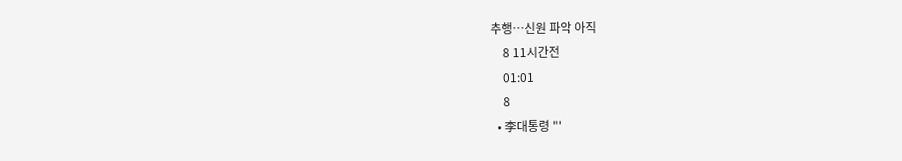추행…신원 파악 아직
    8 11시간전
    01:01
    8
  • 李대통령 "'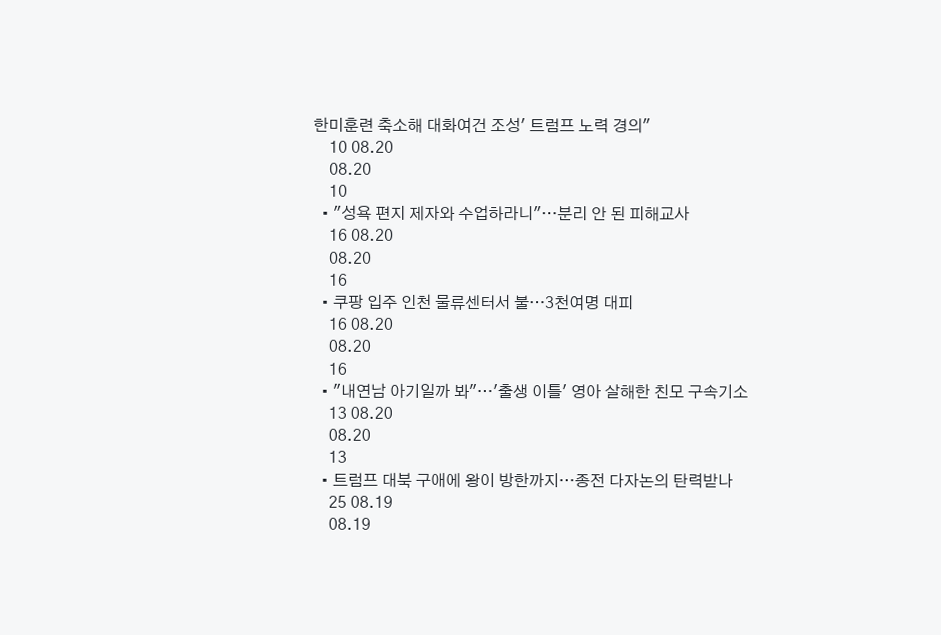한미훈련 축소해 대화여건 조성' 트럼프 노력 경의"
    10 08.20
    08.20
    10
  • "성욕 편지 제자와 수업하라니"…분리 안 된 피해교사
    16 08.20
    08.20
    16
  • 쿠팡 입주 인천 물류센터서 불…3천여명 대피
    16 08.20
    08.20
    16
  • "내연남 아기일까 봐"…'출생 이틀' 영아 살해한 친모 구속기소
    13 08.20
    08.20
    13
  • 트럼프 대북 구애에 왕이 방한까지…종전 다자논의 탄력받나
    25 08.19
    08.19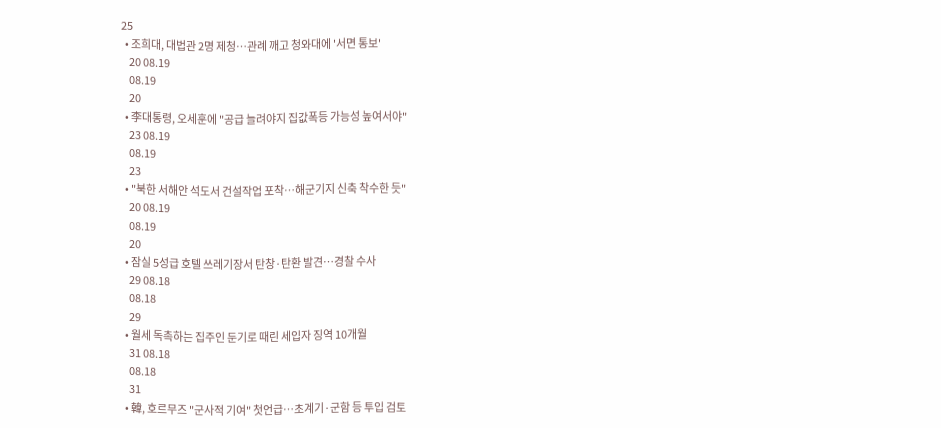25
  • 조희대, 대법관 2명 제청…관례 깨고 청와대에 '서면 통보'
    20 08.19
    08.19
    20
  • 李대통령, 오세훈에 "공급 늘려야지 집값폭등 가능성 높여서야"
    23 08.19
    08.19
    23
  • "북한 서해안 석도서 건설작업 포착…해군기지 신축 착수한 듯"
    20 08.19
    08.19
    20
  • 잠실 5성급 호텔 쓰레기장서 탄창·탄환 발견…경찰 수사
    29 08.18
    08.18
    29
  • 월세 독촉하는 집주인 둔기로 때린 세입자 징역 10개월
    31 08.18
    08.18
    31
  • 韓, 호르무즈 "군사적 기여" 첫언급…초계기·군함 등 투입 검토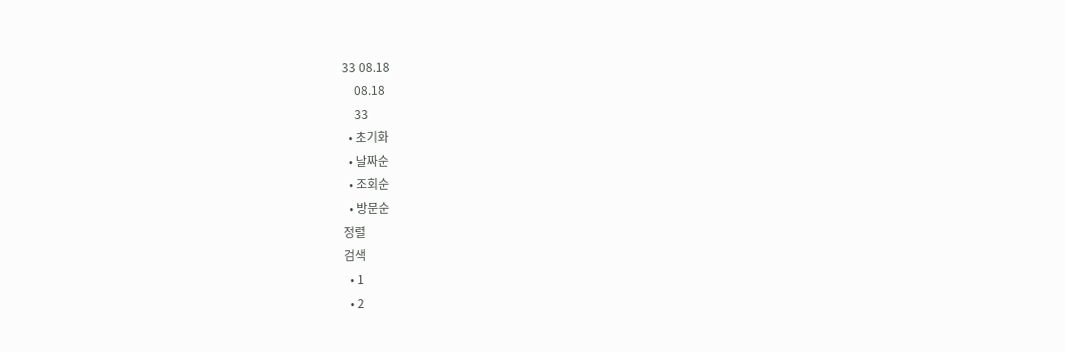33 08.18
    08.18
    33
  • 초기화
  • 날짜순
  • 조회순
  • 방문순
정렬
검색
  • 1
  • 2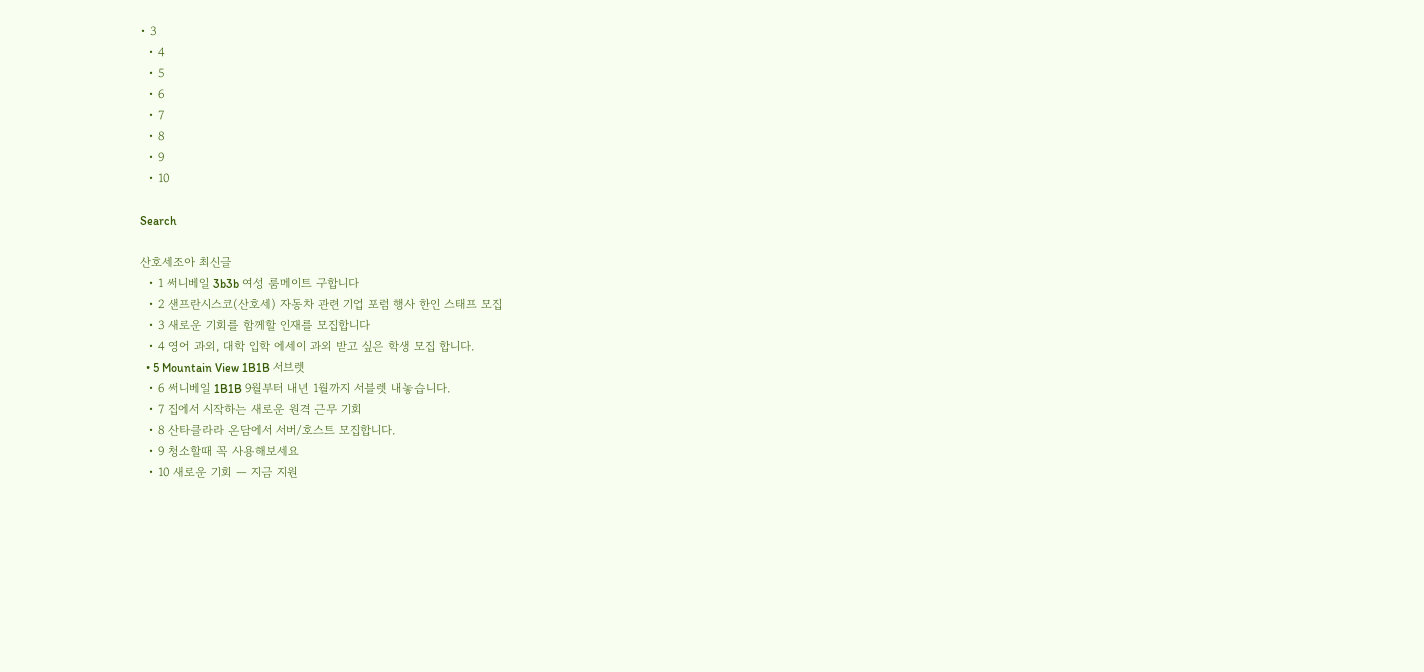• 3
  • 4
  • 5
  • 6
  • 7
  • 8
  • 9
  • 10

Search

산호세조아 최신글
  • 1 써니베일 3b3b 여성 룸메이트 구합니다
  • 2 샌프란시스코(산호세) 자동차 관련 기업 포럼 행사 한인 스태프 모집
  • 3 새로운 기회를 함께할 인재를 모집합니다
  • 4 영어 과외, 대학 입학 에세이 과외 받고 싶은 학생 모집 합니다.
  • 5 Mountain View 1B1B 서브렛
  • 6 써니베일 1B1B 9월부터 내년 1월까지 서블렛 내놓습니다.
  • 7 집에서 시작하는 새로운 원격 근무 기회
  • 8 산타클라라 온담에서 서버/호스트 모집합니다.
  • 9 청소할때 꼭 사용해보세요
  • 10 새로운 기회 — 지금 지원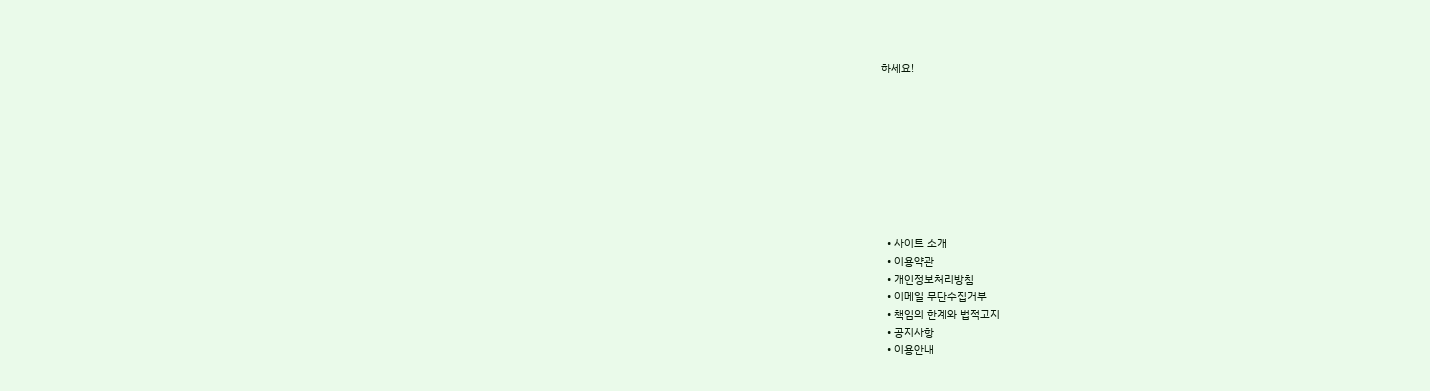하세요!









  • 사이트 소개
  • 이용약관
  • 개인정보처리방침
  • 이메일 무단수집거부
  • 책임의 한계와 법적고지
  • 공지사항
  • 이용안내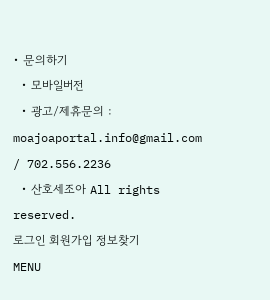• 문의하기
  • 모바일버전
  • 광고/제휴문의 : moajoaportal.info@gmail.com / 702.556.2236
  • 산호세조아 All rights reserved.
로그인 회원가입 정보찾기
MENU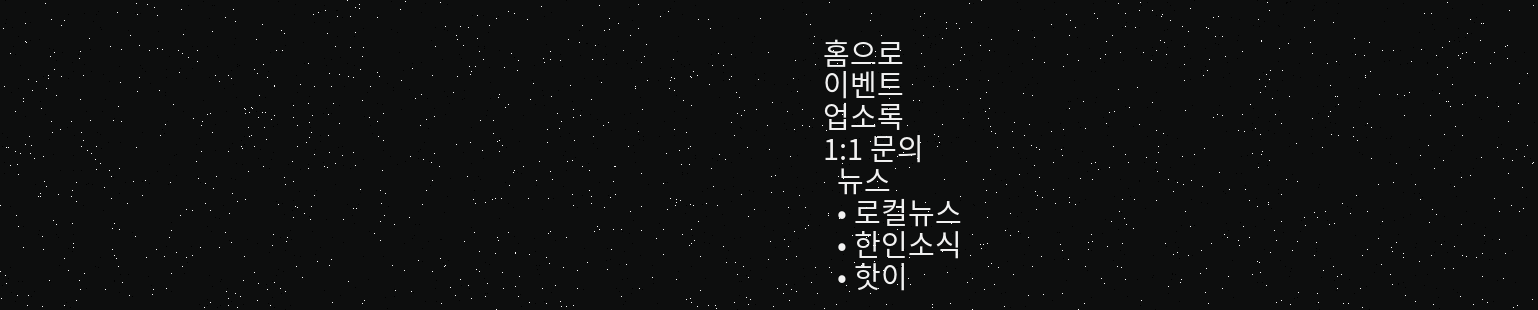홈으로
이벤트
업소록
1:1 문의
  뉴스
  • 로컬뉴스
  • 한인소식
  • 핫이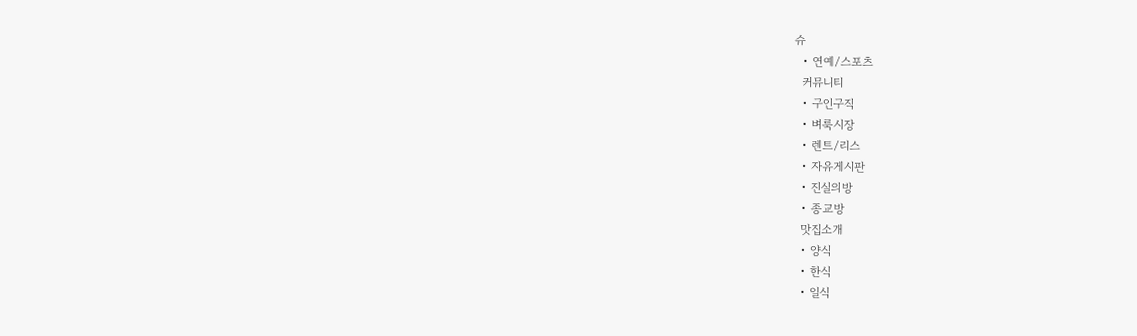슈
  • 연예/스포츠
  커뮤니티
  • 구인구직
  • 벼룩시장
  • 렌트/리스
  • 자유게시판
  • 진실의방
  • 종교방
  맛집소개
  • 양식
  • 한식
  • 일식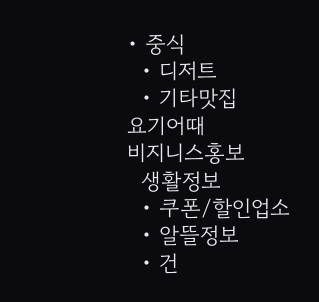• 중식
  • 디저트
  • 기타맛집
요기어때
비지니스홍보
  생활정보
  • 쿠폰/할인업소
  • 알뜰정보
  • 건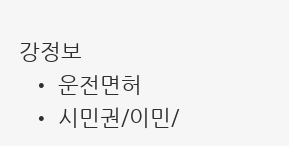강정보
  • 운전면허
  • 시민권/이민/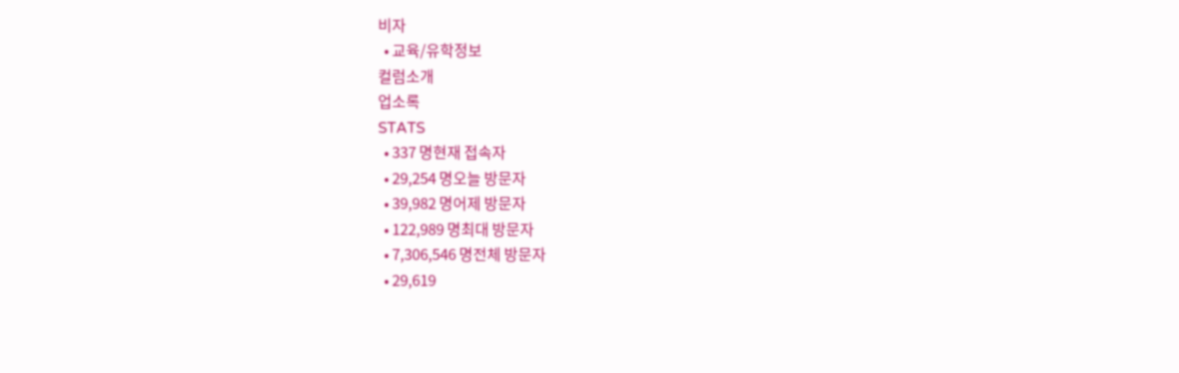비자
  • 교육/유학정보
컬럼소개
업소록
STATS
  • 337 명현재 접속자
  • 29,254 명오늘 방문자
  • 39,982 명어제 방문자
  • 122,989 명최대 방문자
  • 7,306,546 명전체 방문자
  • 29,619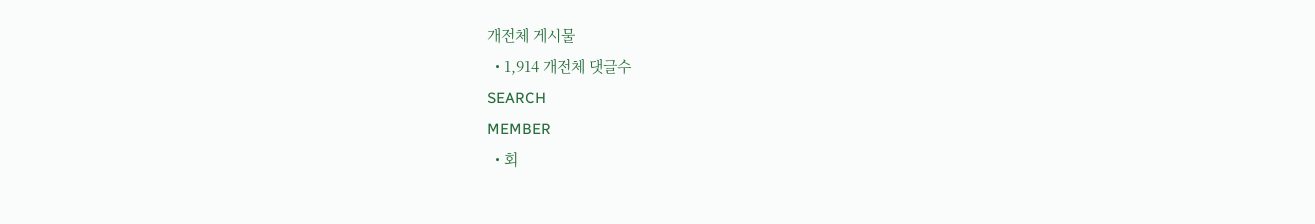개전체 게시물
  • 1,914 개전체 댓글수
SEARCH
MEMBER
  • 회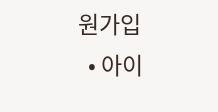원가입
  • 아이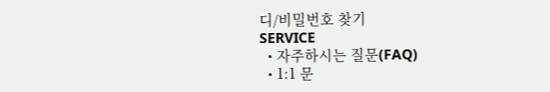디/비밀번호 찾기
SERVICE
  • 자주하시는 질문(FAQ)
  • 1:1 문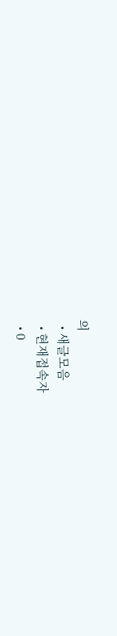의
  • 새글모음
  • 현재접속자
  • 0